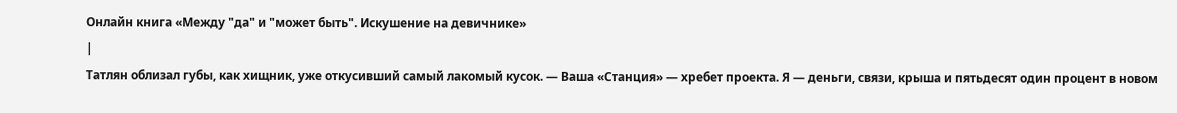Онлайн книга «Между "да" и "может быть". Искушение на девичнике»
|
Татлян облизал губы, как хищник, уже откусивший самый лакомый кусок. — Ваша «Станция» — хребет проекта. Я — деньги, связи, крыша и пятьдесят один процент в новом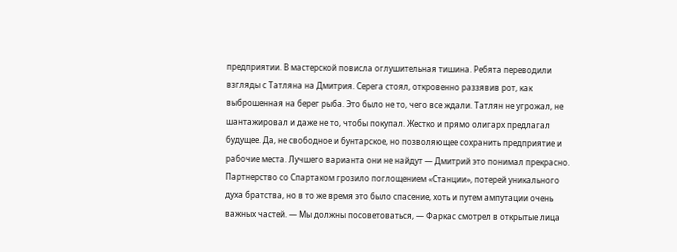предприятии. В мастерской повисла оглушительная тишина. Ребята переводили взгляды с Татляна на Дмитрия. Серега стоял, откровенно раззявив рот, как выброшенная на берег рыба. Это было не то, чего все ждали. Татлян не угрожал, не шантажировал и даже не то, чтобы покупал. Жестко и прямо олигарх предлагал будущее. Да, не свободное и бунтарское, но позволяющее сохранить предприятие и рабочие места. Лучшего варианта они не найдут — Дмитрий это понимал прекрасно. Партнерство со Спартаком грозило поглощением «Станции», потерей уникального духа братства, но в то же время это было спасение, хоть и путем ампутации очень важных частей. — Мы должны посоветоваться, — Фаркас смотрел в открытые лица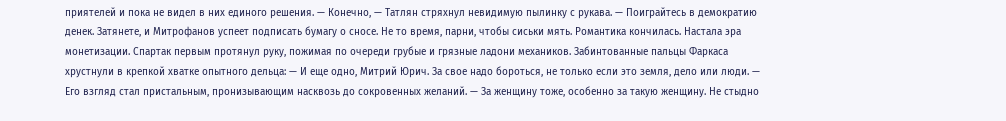приятелей и пока не видел в них единого решения. — Конечно, — Татлян стряхнул невидимую пылинку с рукава. — Поиграйтесь в демократию денек. Затянете, и Митрофанов успеет подписать бумагу о сносе. Не то время, парни, чтобы сиськи мять. Романтика кончилась. Настала эра монетизации. Спартак первым протянул руку, пожимая по очереди грубые и грязные ладони механиков. Забинтованные пальцы Фаркаса хрустнули в крепкой хватке опытного дельца: — И еще одно, Митрий Юрич. За свое надо бороться, не только если это земля, дело или люди. — Его взгляд стал пристальным, пронизывающим насквозь до сокровенных желаний. — За женщину тоже, особенно за такую женщину. Не стыдно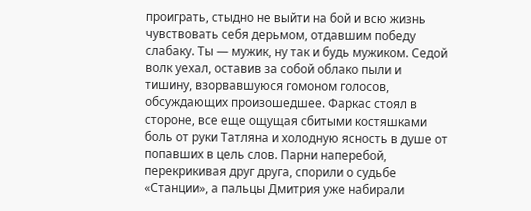проиграть, стыдно не выйти на бой и всю жизнь чувствовать себя дерьмом, отдавшим победу слабаку. Ты — мужик, ну так и будь мужиком. Седой волк уехал, оставив за собой облако пыли и тишину, взорвавшуюся гомоном голосов, обсуждающих произошедшее. Фаркас стоял в стороне, все еще ощущая сбитыми костяшками боль от руки Татляна и холодную ясность в душе от попавших в цель слов. Парни наперебой, перекрикивая друг друга, спорили о судьбе «Станции», а пальцы Дмитрия уже набирали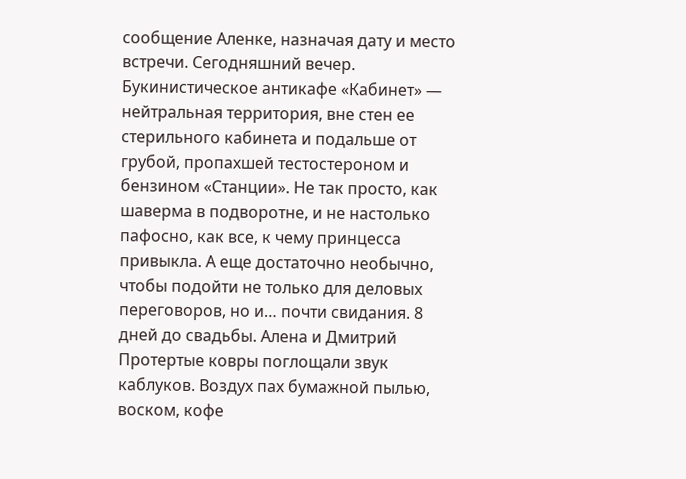сообщение Аленке, назначая дату и место встречи. Сегодняшний вечер. Букинистическое антикафе «Кабинет» — нейтральная территория, вне стен ее стерильного кабинета и подальше от грубой, пропахшей тестостероном и бензином «Станции». Не так просто, как шаверма в подворотне, и не настолько пафосно, как все, к чему принцесса привыкла. А еще достаточно необычно, чтобы подойти не только для деловых переговоров, но и… почти свидания. 8 дней до свадьбы. Алена и Дмитрий Протертые ковры поглощали звук каблуков. Воздух пах бумажной пылью, воском, кофе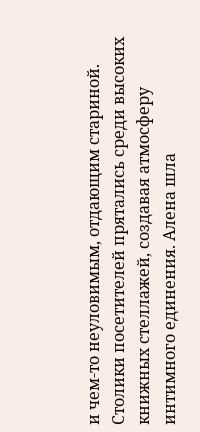и чем-то неуловимым, отдающим стариной. Столики посетителей прятались среди высоких книжных стеллажей, создавая атмосферу интимного единения. Алена шла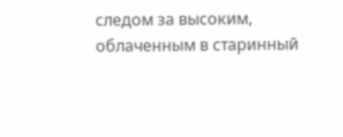следом за высоким, облаченным в старинный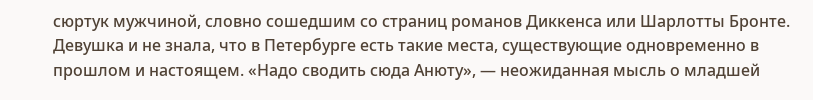сюртук мужчиной, словно сошедшим со страниц романов Диккенса или Шарлотты Бронте. Девушка и не знала, что в Петербурге есть такие места, существующие одновременно в прошлом и настоящем. «Надо сводить сюда Анюту», — неожиданная мысль о младшей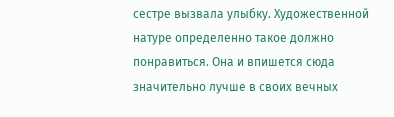сестре вызвала улыбку. Художественной натуре определенно такое должно понравиться. Она и впишется сюда значительно лучше в своих вечных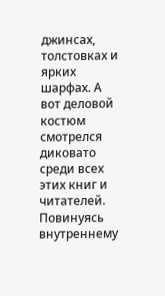джинсах, толстовках и ярких шарфах. А вот деловой костюм смотрелся диковато среди всех этих книг и читателей. Повинуясь внутреннему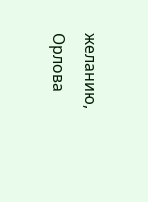желанию, Орлова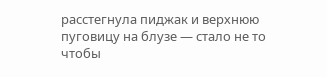расстегнула пиджак и верхнюю пуговицу на блузе — стало не то чтобы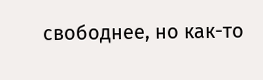свободнее, но как-то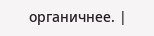органичнее. |